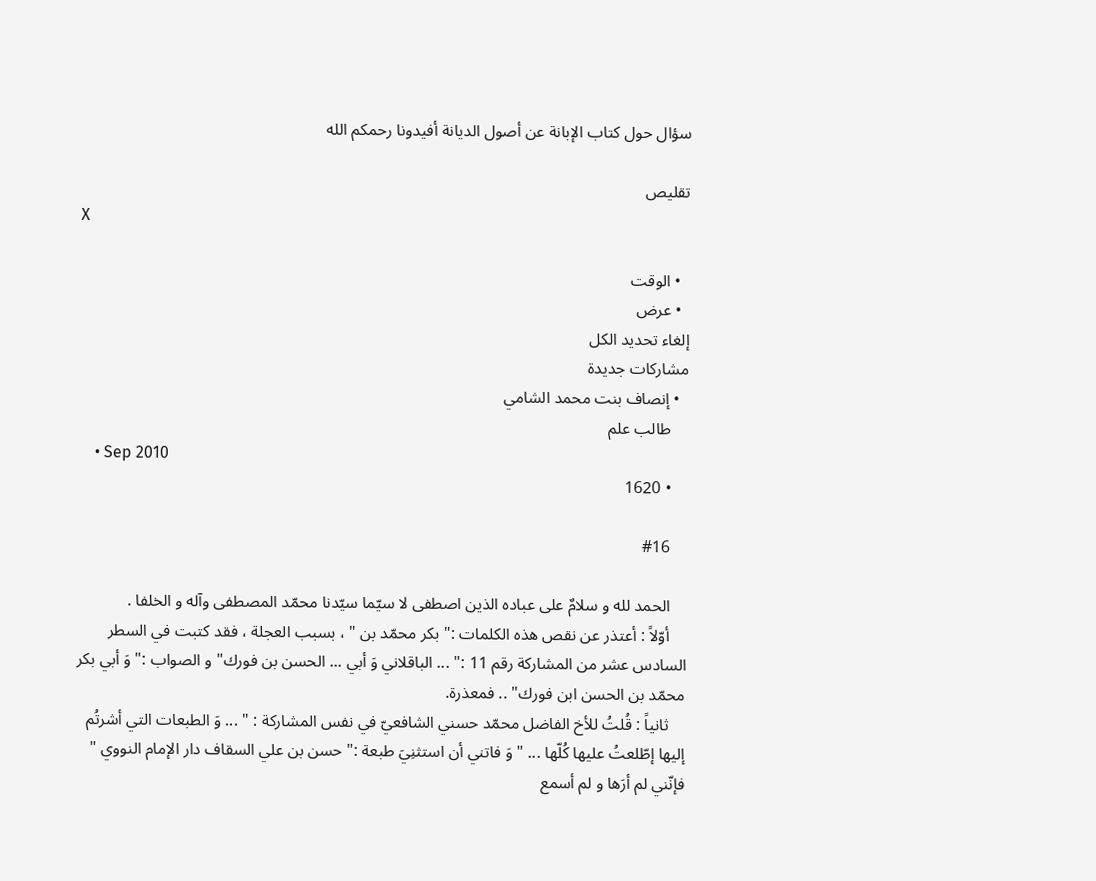سؤال حول كتاب الإبانة عن أصول الديانة أفيدونا رحمكم الله

تقليص
X

  • الوقت
  • عرض
إلغاء تحديد الكل
مشاركات جديدة
  • إنصاف بنت محمد الشامي
    طالب علم
    • Sep 2010
    • 1620

    #16

    الحمد لله و سلامٌ على عباده الذين اصطفى لا سيّما سيّدنا محمّد المصطفى وآله و الخلفا .
    أوّلاً : أعتذر عن نقص هذه الكلمات :" بكر محمّد بن " ، بسبب العجلة ، فقد كتبت في السطر السادس عشر من المشاركة رقم 11 :" ... الباقلاني وَ أبي ... الحسن بن فورك" و الصواب :" وَ أبي بكر محمّد بن الحسن ابن فورك" .. فمعذرة.
    ثانياً : قُلتُ للأخ الفاضل محمّد حسني الشافعيّ في نفس المشاركة : " ... وَ الطبعات التي أشرتُم إليها إطّلعتُ عليها كُلّها ... " وَ فاتني أن استثنِيَ طبعة :" حسن بن علي السقاف دار الإمام النووي " فإنّني لم أرَها و لم أسمع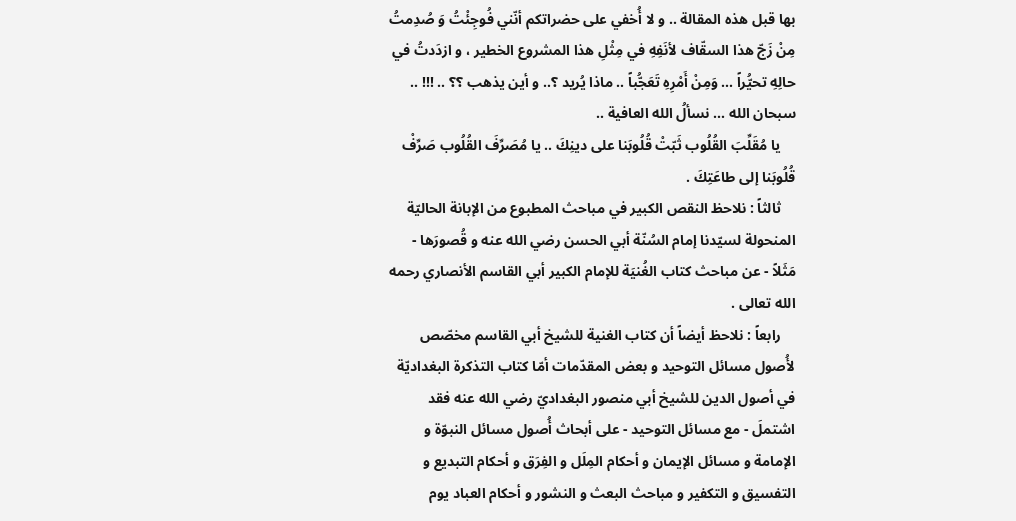بها قبل هذه المقالة .. و لا أُخفي على حضراتكم أنّني فُوجِئْتُ وَ صُدِمتُ مِنْ زَجّ هذا السقّاف لأنَفِهِ في مِثْلِ هذا المشروع الخطير ، و ازدَدتُ في حالِهِ تحيُّراً ... وَمِنْ أَمْرِهِ تَعَجُّباً .. ماذا يُريد ؟.. و أين يذهب ؟؟ .. !!! .. سبحان الله ... نسألُ الله العافية ..
    يا مُقَلِّبَ القُلُوب ثَبّتْ قُلُوبَنا على دينِكَ .. يا مُصَرِّفَ القُلُوب صَرِّفْ قُلُوبَنا إلى طاعَتِكَ .
    ثالثاً : نلاحظ النقص الكبير في مباحث المطبوع من الإبانة الحاليّة المنحولة لسيّدنا إمام السُنّة أبي الحسن رضي الله عنه و قُصورَها - مَثَلاً - عن مباحث كتاب الغُنيَة للإمام الكبير أبي القاسم الأنصاري رحمه الله تعالى .
    رابعاً : نلاحظ أيضاً أن كتاب الغنية للشيخ أبي القاسم مخصّص لأُصول مسائل التوحيد و بعض المقدّمات أمّا كتاب التذكرة البغداديّة في أصول الدين للشيخ أبي منصور البغداديّ رضي الله عنه فقد اشتملَ - مع مسائل التوحيد - على أبحاث أُصول مسائل النبوّة و الإمامة و مسائل الإيمان و أحكام المِلَل و الفِرَق و أحكام التبديع و التفسيق و التكفير و مباحث البعث و النشور و أحكام العباد يوم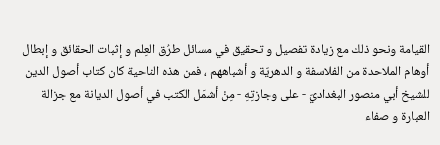القيامة ونحو ذلك مع زيادة تفصيل و تحقيق في مسائل طرُق العِلم و إثبات الحقائق و إبطال أوهام الملاحدة من الفلاسفة و الدهريّة و أشباههم ، فمن هذه الناحية كان كتاب أصول الدين للشيخ أبي منصور البغداديّ - على وجازتِهِ - مِنْ أشمَل الكتب في أصول الديانة مع جزالة العبارة و صفاء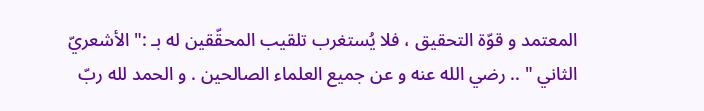المعتمد و قوّة التحقيق ، فلا يُستغرب تلقيب المحقّقين له بـ :" الأشعريّ الثاني " .. رضي الله عنه و عن جميع العلماء الصالحين . و الحمد لله ربّ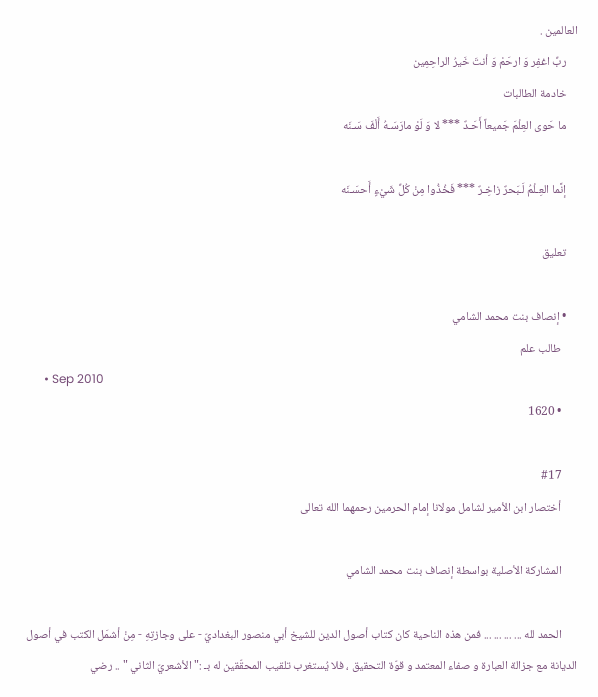العالمين .
    ربِّ اغفِر وَ ارحَمْ وَ أنتَ خَيرُ الراحِمِين
    خادمة الطالبات
    ما حَوى العِلْمَ جَميعاً أَحَـدٌ *** لا وَ لَوْ مارَسَـهُ أَلْفَ سَـنَه

    إنَّما العِـلْمُ لَـبَحرٌ زاخِـرٌ *** فَخُذُوا مِنْ كُلِّ شَيْءٍ أَحسَـنَه

    تعليق

    • إنصاف بنت محمد الشامي
      طالب علم
      • Sep 2010
      • 1620

      #17
      أختصار ابن الأمير لشامل مولانا إمام الحرمين رحمهما الله تعالى

      المشاركة الأصلية بواسطة إنصاف بنت محمد الشامي

      الحمد لله ... ... ... ... فمن هذه الناحية كان كتاب أصول الدين للشيخ أبي منصور البغداديّ - على وجازتِهِ - مِنْ أشمَل الكتب في أصول الديانة مع جزالة العبارة و صفاء المعتمد و قوّة التحقيق ، فلا يُستغرب تلقيب المحقّقين له بـ :" الأشعريّ الثاني " .. رضي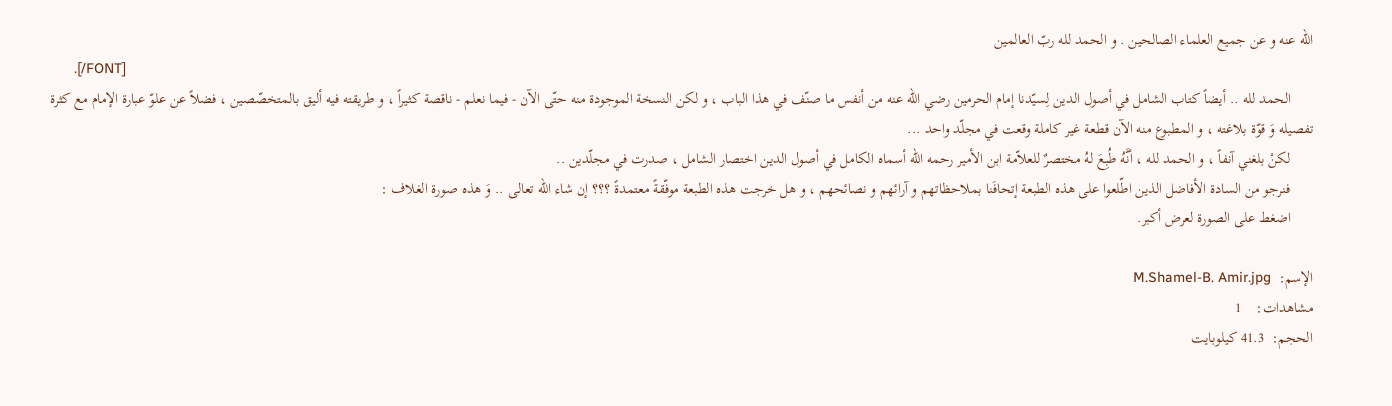الله عنه و عن جميع العلماء الصالحين . و الحمد لله ربّ العالمين
      .[/FONT]
      الحمد لله .. أيضاً كتاب الشامل في أصول الدين لِسيّدنا إمام الحرمين رضي الله عنه من أنفس ما صنّف في هذا الباب ، و لكن النسخة الموجودة منه حتّى الآن - فيما نعلم - ناقصة كثيراً ، و طريقته فيه أليق بالمتخصّصين ، فضلاً عن علوّ عبارة الإمام مع كثرة تفصيله وَ قوّة بلاغته ، و المطبوع منه الآن قطعة غير كاملة وقعت في مجلّد واحد ...
      لكنْ بلغني آنفاً ، و الحمد لله ، أنَّهُ طُبِعَ لهُ مختصرٌ للعلاّمة ابن الأمير رحمه الله أسماه الكامل في أصول الدين اختصار الشامل ، صدرت في مجلّدين ..
      فنرجو من السادة الأفاضل الذين اطّلعوا على هذه الطبعة إتحافَنا بملاحظاتهم و آرائهم و نصائحهم ، و هل خرجت هذه الطبعة موفّقةً معتمدةً ؟؟؟ إن شاء الله تعالى .. وَ هذه صورة الغلاف :
      اضغط على الصورة لعرض أكبر.

الإسم:  M.Shamel-B. Amir.jpg
مشاهدات:    1
الحجم:  41.3 كيلوبايت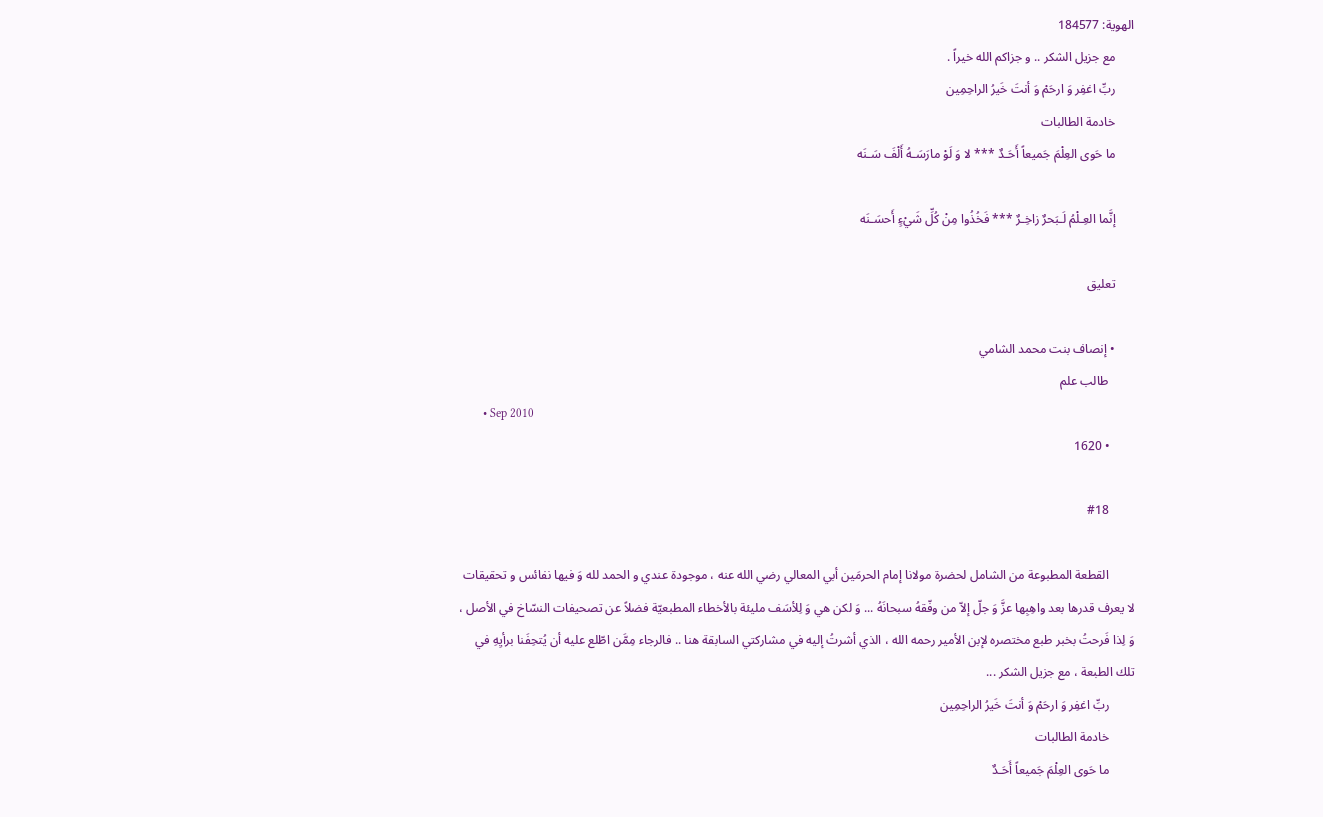الهوية: 184577
      مع جزيل الشكر .. و جزاكم الله خيراً .
      ربِّ اغفِر وَ ارحَمْ وَ أنتَ خَيرُ الراحِمِين
      خادمة الطالبات
      ما حَوى العِلْمَ جَميعاً أَحَـدٌ *** لا وَ لَوْ مارَسَـهُ أَلْفَ سَـنَه

      إنَّما العِـلْمُ لَـبَحرٌ زاخِـرٌ *** فَخُذُوا مِنْ كُلِّ شَيْءٍ أَحسَـنَه

      تعليق

      • إنصاف بنت محمد الشامي
        طالب علم
        • Sep 2010
        • 1620

        #18

        القطعة المطبوعة من الشامل لحضرة مولانا إمام الحرمَين أبي المعالي رضي الله عنه ، موجودة عندي و الحمد لله وَ فيها نفائس و تحقيقات لا يعرف قدرها بعد واهِبِها عزَّ وَ جلّ إلاّ من وفّقهُ سبحانَهُ ... وَ لكن هي وَ لِلأسَف مليئة بالأخطاء المطبعيّة فضلاً عن تصحيفات النسّاخ في الأصل ، وَ لِذا فَرحتُ بخبر طبع مختصره لإبن الأمير رحمه الله ، الذي أشرتُ إليه في مشاركتي السابقة هنا .. فالرجاء مِمَّن اطّلع عليه أن يُتحِفَنا برأيِهِ في تلك الطبعة ، مع جزيل الشكر ...
        ربِّ اغفِر وَ ارحَمْ وَ أنتَ خَيرُ الراحِمِين
        خادمة الطالبات
        ما حَوى العِلْمَ جَميعاً أَحَـدٌ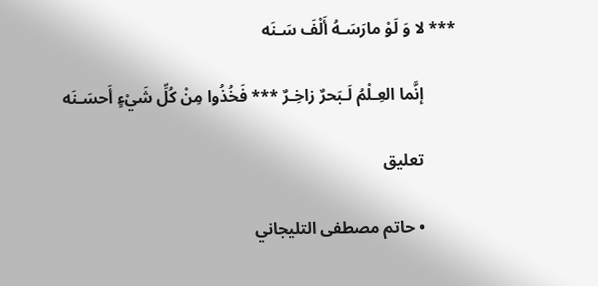*** لا وَ لَوْ مارَسَـهُ أَلْفَ سَـنَه

        إنَّما العِـلْمُ لَـبَحرٌ زاخِـرٌ *** فَخُذُوا مِنْ كُلِّ شَيْءٍ أَحسَـنَه

        تعليق

        • حاتم مصطفى التليجاني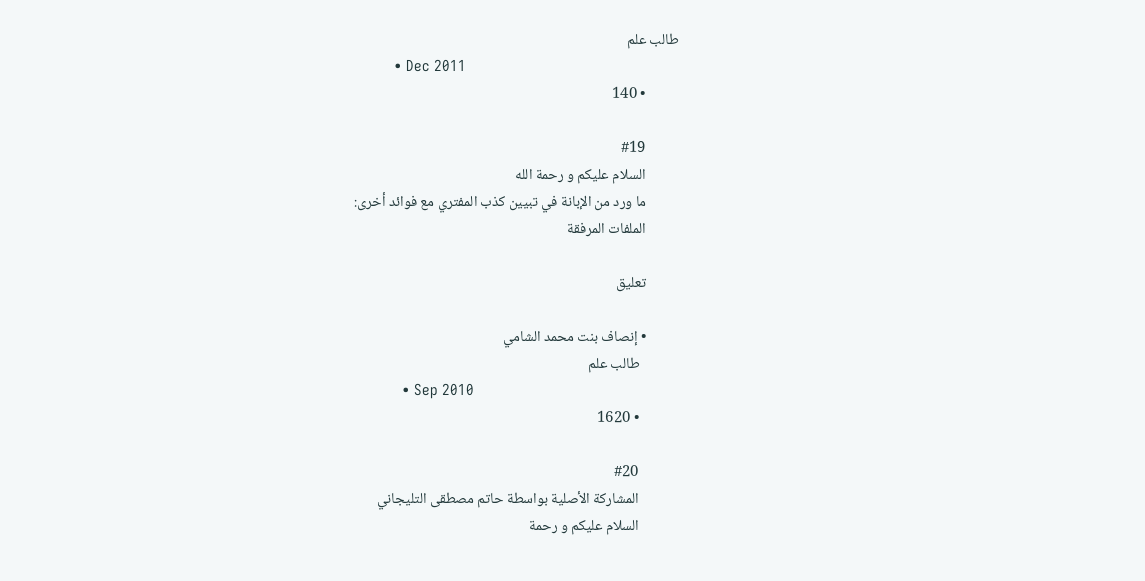طالب علم
          • Dec 2011
          • 140

          #19
          السلام عليكم و رحمة الله
          ما ورد من الإبانة في تبيين كذب المفتري مع فوائد أخرى:
          الملفات المرفقة

          تعليق

          • إنصاف بنت محمد الشامي
            طالب علم
            • Sep 2010
            • 1620

            #20
            المشاركة الأصلية بواسطة حاتم مصطقى التليجاني
            السلام عليكم و رحمة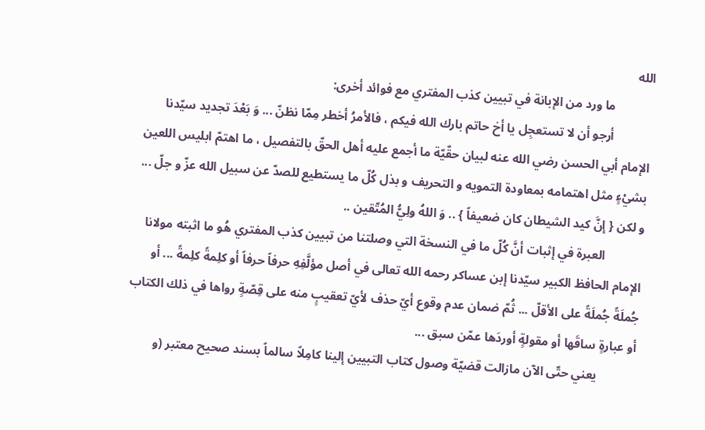الله
            ما ورد من الإبانة في تبيين كذب المفتري مع فوائد أخرى:
            أرجو أن لا تستعجِل يا أخ حاتم بارك الله فيكم ، فالأمرُ أخطر مِمّا نظنّ ... وَ بَعْدَ تجديد سيّدنا الإمام أبي الحسن رضي الله عنه لبيان حقّيّة ما أجمع عليه أهل الحقّ بالتفصيل ، ما اهتمّ ابليس اللعين بشيْءٍ مثل اهتمامه بمعاودة التمويه و التحريف و بذل كُلّ ما يستطيع للصدّ عن سبيل الله عزّ و جلّ ... و لكن { إنَّ كيد الشيطان كان ضعيفاً } .. وَ اللهُ ولِيُّ المُتّقين ..
            العبرة في إثبات أنَّ كُلّ ما في النسخة التي وصلتنا من تبيين كذب المفتري هُو ما اثبته مولانا الإمام الحافظ الكبير سيّدنا إبن عساكر رحمه الله تعالى في أصل مؤلَّفِهِ حرفاً حرفاً أو كلِمةً كلِمةً ... أو جُملَةً جُملَةً على الأقلّ ... ثُمّ ضمان عدم وقوع أيّ حذف لأيّ تعقيبٍ منه على قِصّةٍ رواها في ذلك الكتاب أو عبارةٍ ساقَها أو مقولةٍ أوردَها عمّن سبق ...
            يعني حتّى الآن مازالت قضيّة وصول كتاب التبيين إلينا كامِلاً سالماً بسند صحيح معتبر (و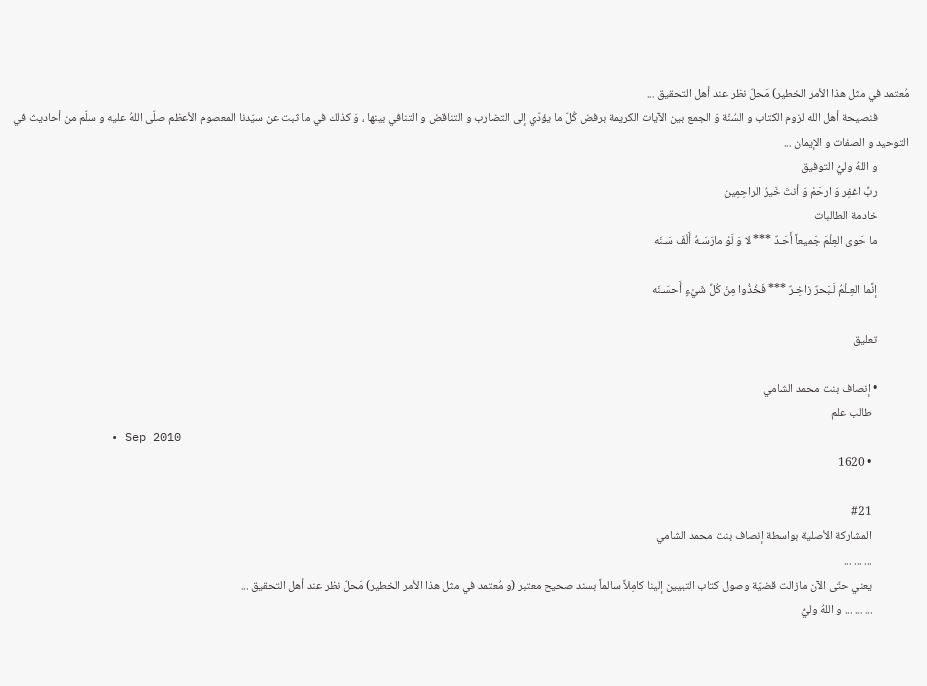مُعتمد في مثل هذا الأمر الخطير) مَحلّ نظر عند أهل التحقيق ...
            فنصيحة أهل الله لزوم الكتاب و السُنّة وَ الجمع بين الآيات الكريمة برفض كُلّ ما يؤدّي إلى التضارب و التناقض و التنافي بينها ، وَ كذلك في ما ثبت عن سيّدنا المعصوم الأعظم صلّى اللهُ عليه و سلّم من أحاديث في التوحيد و الصفات و الإيمان ...
            و اللهُ وليُّ التوفيق
            ربِّ اغفِر وَ ارحَمْ وَ أنتَ خَيرُ الراحِمِين
            خادمة الطالبات
            ما حَوى العِلْمَ جَميعاً أَحَـدٌ *** لا وَ لَوْ مارَسَـهُ أَلْفَ سَـنَه

            إنَّما العِـلْمُ لَـبَحرٌ زاخِـرٌ *** فَخُذُوا مِنْ كُلِّ شَيْءٍ أَحسَـنَه

            تعليق

            • إنصاف بنت محمد الشامي
              طالب علم
              • Sep 2010
              • 1620

              #21
              المشاركة الأصلية بواسطة إنصاف بنت محمد الشامي
              ... ... ...
              يعني حتّى الآن مازالت قضيّة وصول كتاب التبيين إلينا كامِلاً سالماً بسند صحيح معتبر (و مُعتمد في مثل هذا الأمر الخطير) مَحلّ نظر عند أهل التحقيق ...
              ... ... ... و اللهُ وليُّ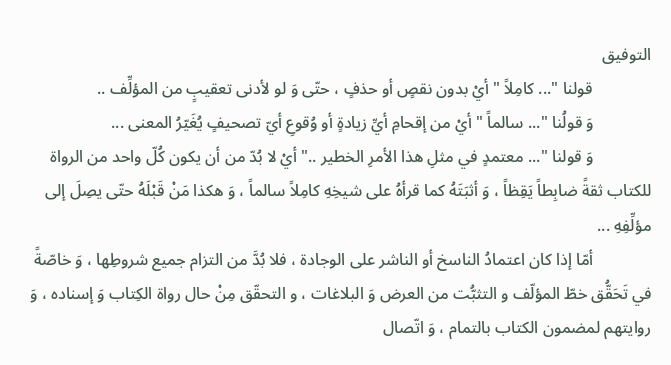التوفيق
              قولنا "... كامِلاً " أيْ بدون نقصٍ أو حذفٍ ، حتّى وَ لو لأدنى تعقيبٍ من المؤلِّف ..
              وَ قولُنا "... سالماً " أيْ من إقحامِ أيِّ زيادةٍ أو وُقوعِ أيّ تصحيفٍ يُغَيّرُ المعنى ...
              وَ قولنا "... معتمدٍ في مثلِ هذا الأمرِ الخطير .." أيْ لا بُدّ من أن يكون كُلّ واحد من الرواة للكتاب ثقةً ضابِطاً يَقِظاً ، وَ أثبَتَهُ كما قرأهُ على شيخِهِ كامِلاً سالماً ، وَ هكذا مَنْ قَبْلَهُ حتّى يصِلَ إلى مؤلِّفِهِ ...
              أمّا إذا كان اعتمادُ الناسخ أو الناشر على الوجادة ، فلا بُدَّ من التزام جميع شروطِها ، وَ خاصّةً في تَحَقُّق خطّ المؤلّف و التثبُّت من العرض وَ البلاغات ، و التحقّق مِنْ حال رواة الكِتاب وَ إسناده ، وَ روايتهم لمضمون الكتاب بالتمام ، وَ اتّصال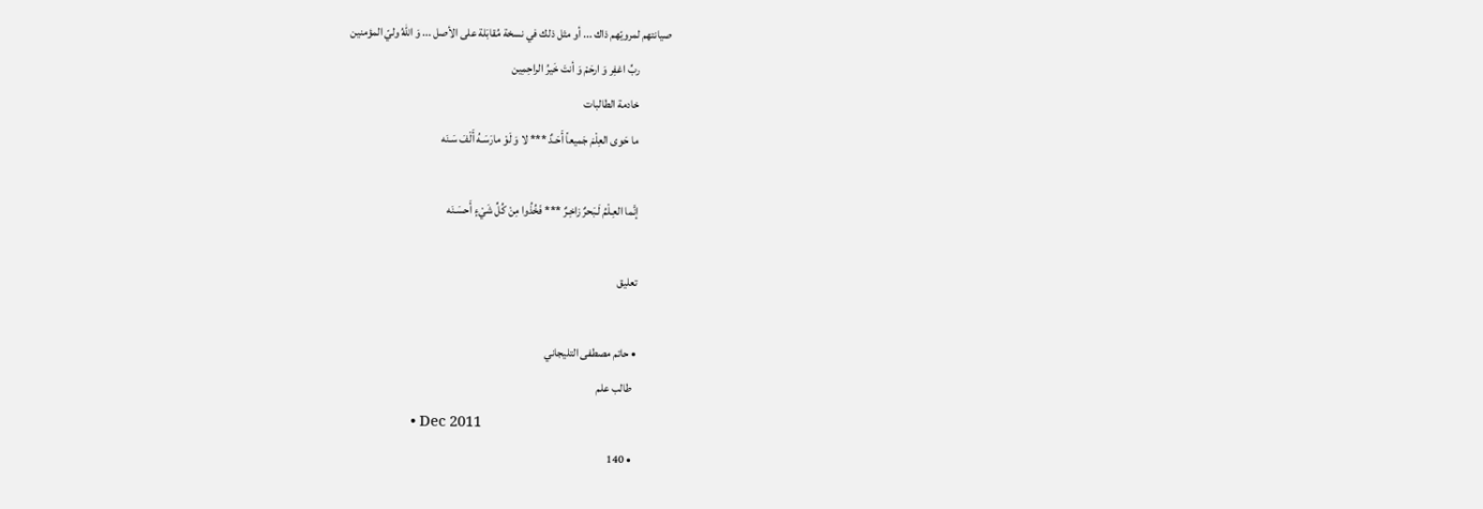صيانتهم لمرويّهم ذاك ... أو مثل ذلك في نسخة مُقابَلة على الأصل ... وَ اللهُ وليّ المؤمنين
              ربِّ اغفِر وَ ارحَمْ وَ أنتَ خَيرُ الراحِمِين
              خادمة الطالبات
              ما حَوى العِلْمَ جَميعاً أَحَـدٌ *** لا وَ لَوْ مارَسَـهُ أَلْفَ سَـنَه

              إنَّما العِـلْمُ لَـبَحرٌ زاخِـرٌ *** فَخُذُوا مِنْ كُلِّ شَيْءٍ أَحسَـنَه

              تعليق

              • حاتم مصطفى التليجاني
                طالب علم
                • Dec 2011
                • 140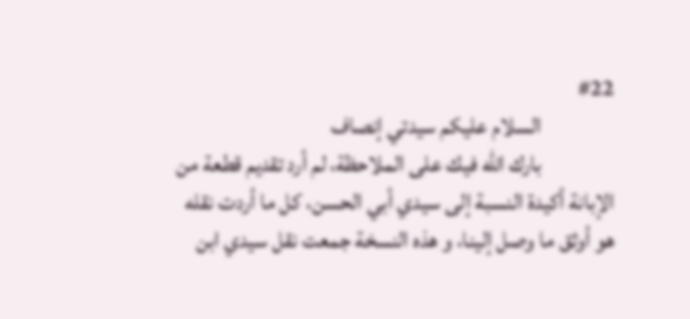#22
                السلام عليكم سيدتي إنصاف
                بارك الله فيك على الملاحظة، لم أرد تقديم قطعة من الإبانة أكيدة النسبة إلى سيدي أبي الحسن، كل ما أردت نقله هو أوثق ما وصل إلينا، و هذه النسخة جمعت نقل سيدي ابن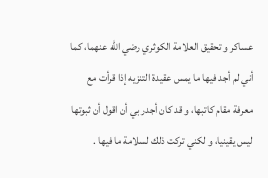عساكر و تحقيق العلامة الكوثري رضي الله عنهما، كما أني لم أجد فيها ما يمس عقيدة التنزيه إذا قرأت مع معرفة مقام كاتبها، و قد كان أجدر بي أن اقول أن ثبوتها ليس يقينيا، و لكني تركت ذلك لسلامة ما فيها .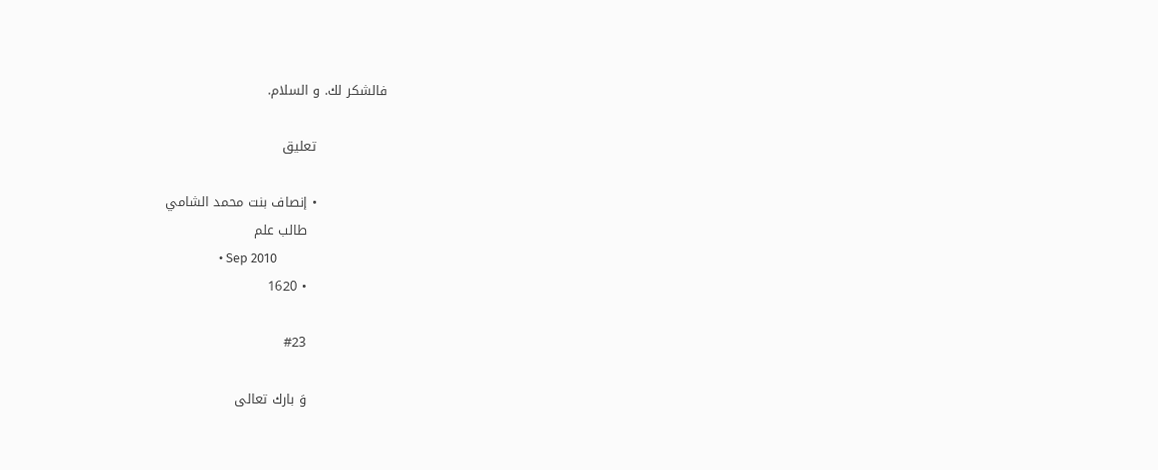فالشكر لك. و السلام.

                تعليق

                • إنصاف بنت محمد الشامي
                  طالب علم
                  • Sep 2010
                  • 1620

                  #23

                  وَ بارك تعالى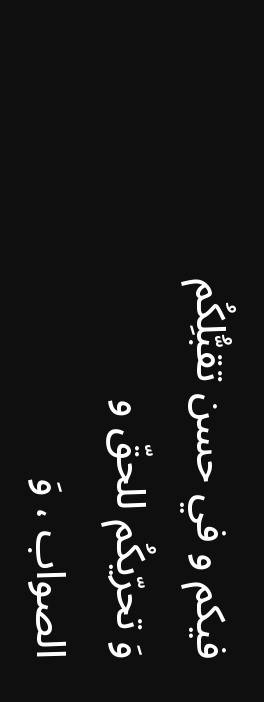فيكم و في حسن تقبُّلِكُم وَ تحرّيكُم للحقّ و الصواب ، وَ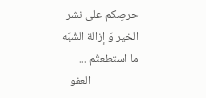حرصِكم على نشر الخير وَ إزالة الشُبَه ما استطعتُم ...
                  العفو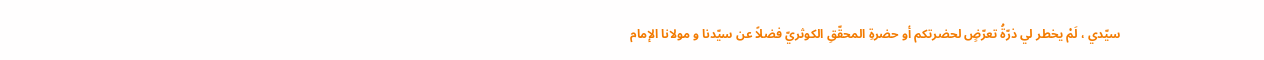سيّدي ، لَمْ يخطر لي ذرّةُ تعرّضٍ لحضرتكم أو حضرةِ المحقّقِ الكوثريّ فضلاً عن سيّدنا و مولانا الإمام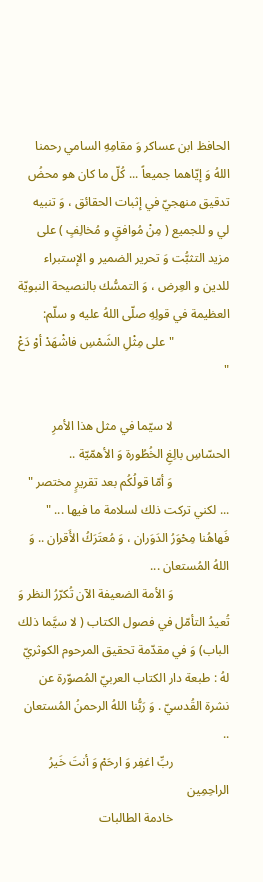الحافظ ابن عساكر وَ مقامِهِ السامي رحمنا اللهُ وَ إيّاهما جميعاً ... كُلّ ما كان هو محضُ تدقيق منهجيّ في إثبات الحقائق ، وَ تنبيه لي و للجميع ( مِنْ مُوافقٍ و مُخالِفٍ ) على مزيد التثبُّت وَ تحرير الضمير و الإستبراء للدين و العِرض ، وَ التمسُّك بالنصيحة النبويّة العظيمة في قولِهِ صلّى اللهُ عليه و سلّم:
                  " على مِثْلِ الشَمْسِ فاشْهَدْ أوْ دَعْ "

                  لا سيّما في مثل هذا الأمرِ الحسّاسِ بالِغِ الخُطُورة وَ الأهمّيّة ..
                  وَ أمّا قولُكُم بعد تقريرٍ مختصر " ... لكني تركت ذلك لسلامة ما فيها ... " فَهاهُنا مِحْوَرُ الدَوَران ، وَ مُعتَرَكُ الأَقران .. وَ اللهُ المُستعان ...
                  وَ الأمة الضعيفة الآن تُكرّرُ النظر وَ تُعيدُ التأمّل في فصول الكتاب ( لا سيَّما ذلك الباب) وَ في مقدّمة تحقيق المرحوم الكوثريّ لهُ : طبعة دار الكتاب العربيّ المُصوّرة عن نشرة القُدسيّ . وَ رَبُّنا اللهُ الرحمنُ المُستعان ..
                  ربِّ اغفِر وَ ارحَمْ وَ أنتَ خَيرُ الراحِمِين
                  خادمة الطالبات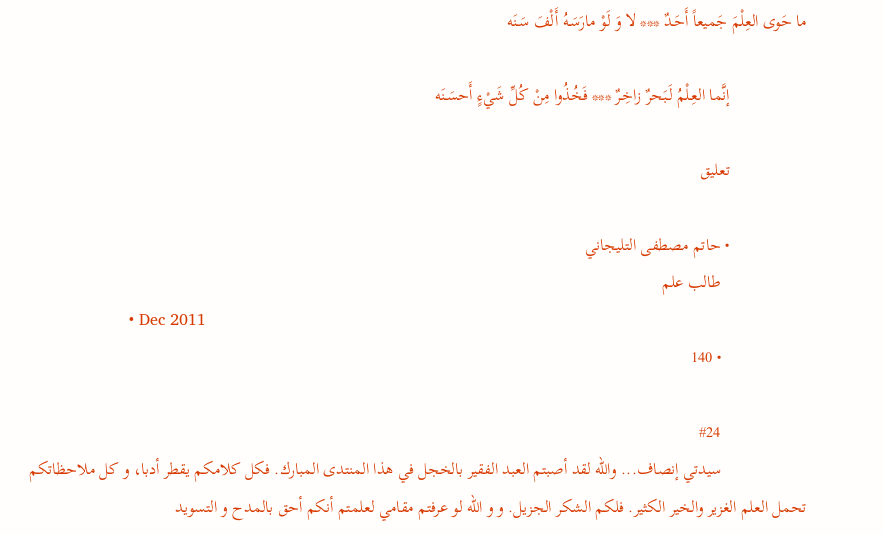ما حَوى العِلْمَ جَميعاً أَحَـدٌ *** لا وَ لَوْ مارَسَـهُ أَلْفَ سَـنَه

                  إنَّما العِـلْمُ لَـبَحرٌ زاخِـرٌ *** فَخُذُوا مِنْ كُلِّ شَيْءٍ أَحسَـنَه

                  تعليق

                  • حاتم مصطفى التليجاني
                    طالب علم
                    • Dec 2011
                    • 140

                    #24
                    سيدتي إنصاف... والله لقد أصبتم العبد الفقير بالخجل في هذا المنتدى المبارك. فكل كلامكم يقطر أدبا، و كل ملاحظاتكم تحمل العلم الغزير والخير الكثير. فلكم الشكر الجزيل. و و الله لو عرفتم مقامي لعلمتم أنكم أحق بالمدح و التسويد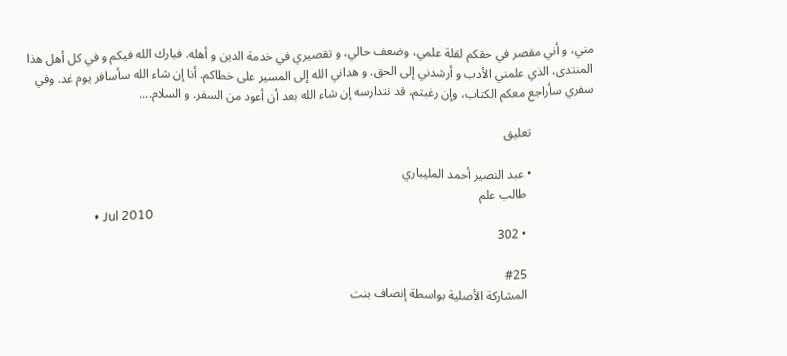مني، و أني مقصر في حقكم لقلة علمي، وضعف حالي، و تقصيري في خدمة الدين و أهله. فبارك الله فيكم و في كل أهل هذا المنتدى، الذي علمني الأدب و أرشدني إلى الحق. و هداني الله إلى المسير على خطاكم. أنا إن شاء الله سأسافر يوم غد. وفي سفري سأراجع معكم الكتاب، وإن رغبتم، قد نتدارسه إن شاء الله بعد أن أعود من السفر. و السلام....

                    تعليق

                    • عبد النصير أحمد المليباري
                      طالب علم
                      • Jul 2010
                      • 302

                      #25
                      المشاركة الأصلية بواسطة إنصاف بنت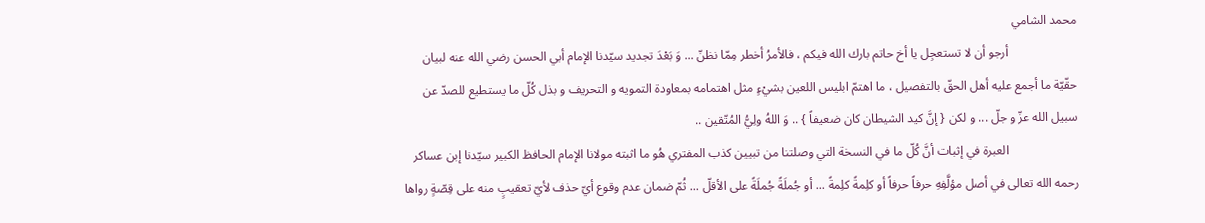محمد الشامي
                      أرجو أن لا تستعجِل يا أخ حاتم بارك الله فيكم ، فالأمرُ أخطر مِمّا نظنّ ... وَ بَعْدَ تجديد سيّدنا الإمام أبي الحسن رضي الله عنه لبيان حقّيّة ما أجمع عليه أهل الحقّ بالتفصيل ، ما اهتمّ ابليس اللعين بشيْءٍ مثل اهتمامه بمعاودة التمويه و التحريف و بذل كُلّ ما يستطيع للصدّ عن سبيل الله عزّ و جلّ ... و لكن { إنَّ كيد الشيطان كان ضعيفاً } .. وَ اللهُ ولِيُّ المُتّقين ..
                      العبرة في إثبات أنَّ كُلّ ما في النسخة التي وصلتنا من تبيين كذب المفتري هُو ما اثبته مولانا الإمام الحافظ الكبير سيّدنا إبن عساكر رحمه الله تعالى في أصل مؤلَّفِهِ حرفاً حرفاً أو كلِمةً كلِمةً ... أو جُملَةً جُملَةً على الأقلّ ... ثُمّ ضمان عدم وقوع أيّ حذف لأيّ تعقيبٍ منه على قِصّةٍ رواها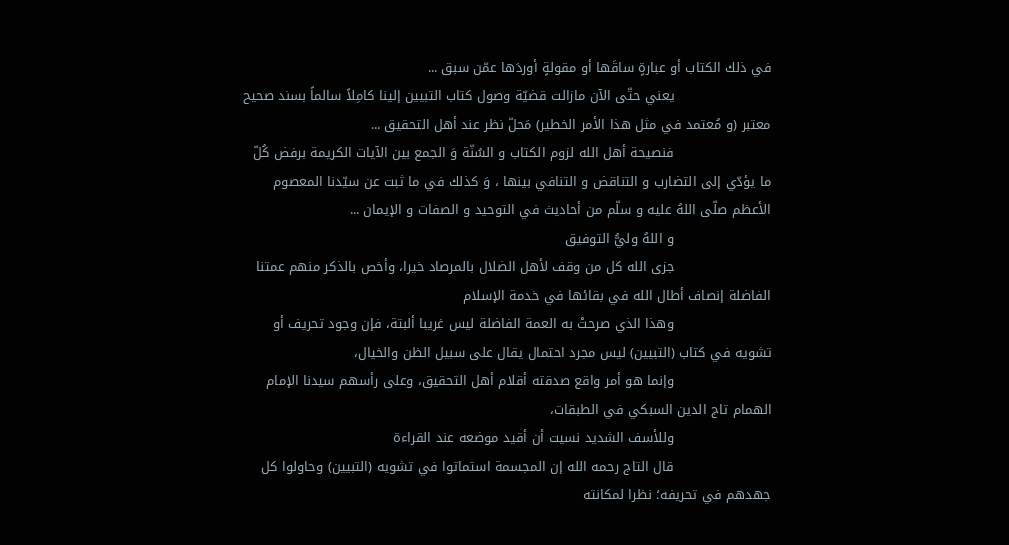في ذلك الكتاب أو عبارةٍ ساقَها أو مقولةٍ أوردَها عمّن سبق ...
                      يعني حتّى الآن مازالت قضيّة وصول كتاب التبيين إلينا كامِلاً سالماً بسند صحيح معتبر (و مُعتمد في مثل هذا الأمر الخطير) مَحلّ نظر عند أهل التحقيق ...
                      فنصيحة أهل الله لزوم الكتاب و السُنّة وَ الجمع بين الآيات الكريمة برفض كُلّ ما يؤدّي إلى التضارب و التناقض و التنافي بينها ، وَ كذلك في ما ثبت عن سيّدنا المعصوم الأعظم صلّى اللهُ عليه و سلّم من أحاديث في التوحيد و الصفات و الإيمان ...
                      و اللهُ وليُّ التوفيق
                      جزى الله كل من وقف لأهل الضلال بالمرصاد خيرا، وأخص بالذكر منهم عمتنا الفاضلة إنصاف أطال الله في بقائها في خدمة الإسلام
                      وهذا الذي صرحتْ به العمة الفاضلة ليس غريبا ألبتة، فإن وجود تحريف أو تشويه في كتاب (التبيين) ليس مجرد احتمال يقال على سبيل الظن والخيال،
                      وإنما هو أمر واقع صدقته أقلام أهل التحقيق، وعلى رأسهم سيدنا الإمام الهمام تاج الدين السبكي في الطبقات،
                      وللأسف الشديد نسيت أن أقيد موضعه عند القراءة
                      قال التاج رحمه الله إن المجسمة استماتوا في تشويه (التبيين) وحاولوا كل جهدهم في تحريفه؛ نظرا لمكانته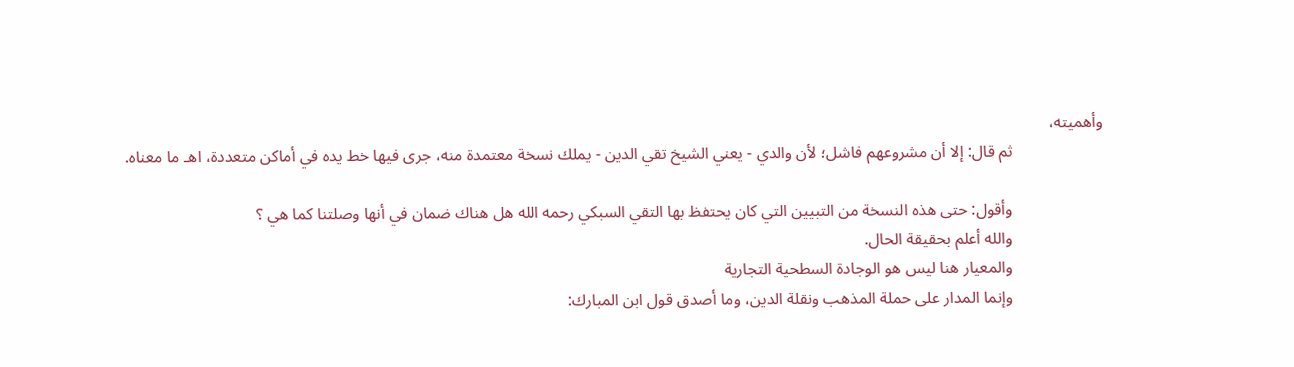وأهميته،
                      ثم قال: إلا أن مشروعهم فاشل؛ لأن والدي - يعني الشيخ تقي الدين - يملك نسخة معتمدة منه، جرى فيها خط يده في أماكن متعددة، اهـ ما معناه.

                      وأقول: حتى هذه النسخة من التبيين التي كان يحتفظ بها التقي السبكي رحمه الله هل هناك ضمان في أنها وصلتنا كما هي ؟
                      والله أعلم بحقيقة الحال.
                      والمعيار هنا ليس هو الوجادة السطحية التجارية
                      وإنما المدار على حملة المذهب ونقلة الدين، وما أصدق قول ابن المبارك: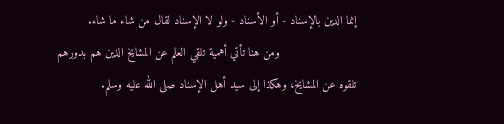إنما الدين بالإسناد - أو الأسناد - ولو لا الإسناد لقال من شاء ما شاء.
                      ومن هنا تأتي أهمية تلقي العلم عن المشايخ الذين هم بدورهم تلقوه عن المشايخ، وهكذا إلى سيد أهل الإسناد صلى الله عليه وسلم.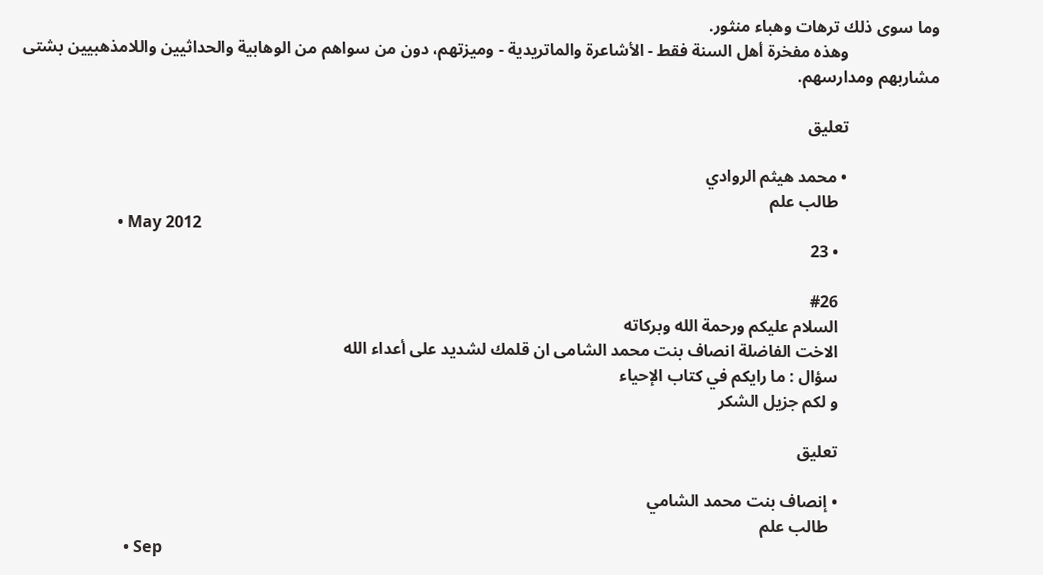وما سوى ذلك ترهات وهباء منثور.
                      وهذه مفخرة أهل السنة فقط - الأشاعرة والماتريدية - وميزتهم، دون من سواهم من الوهابية والحداثيين واللامذهبيين بشتى مشاربهم ومدارسهم.

                      تعليق

                      • محمد هيثم الروادي
                        طالب علم
                        • May 2012
                        • 23

                        #26
                        السلام عليكم ورحمة الله وبركاته
                        الاخت الفاضلة انصاف بنت محمد الشامى ان قلمك لشديد على أعداء الله
                        سؤال : ما رايكم في كتاب الإحياء
                        و لكم جزيل الشكر

                        تعليق

                        • إنصاف بنت محمد الشامي
                          طالب علم
                          • Sep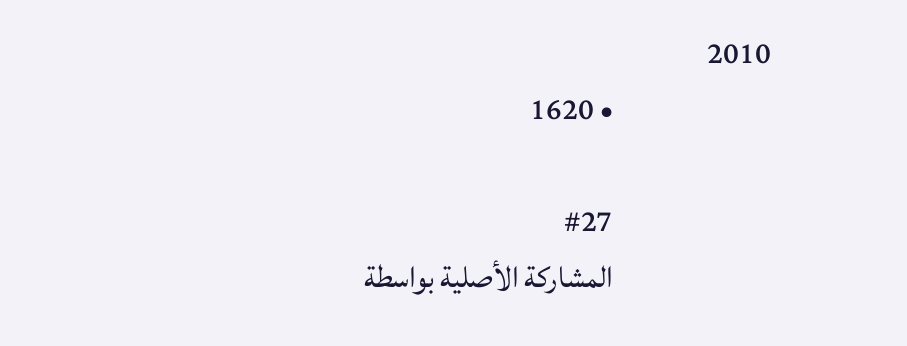2010
                          • 1620

                          #27
                          المشاركة الأصلية بواسطة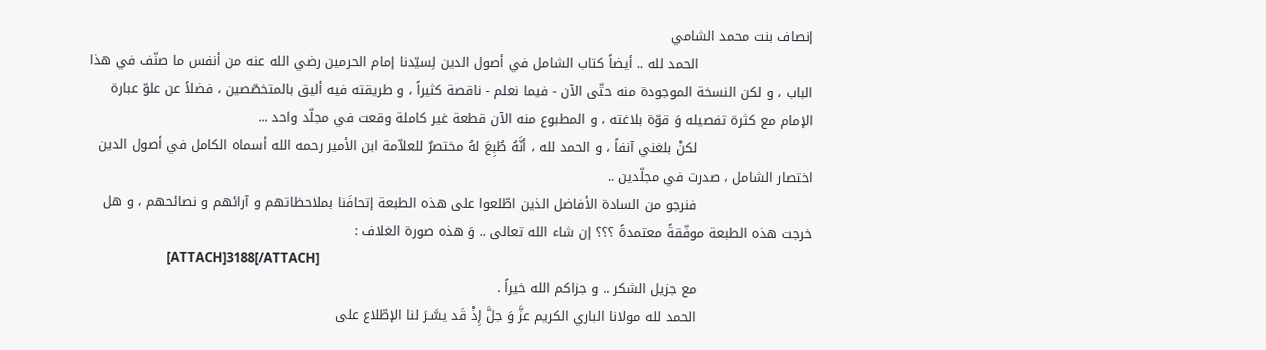إنصاف بنت محمد الشامي
                          الحمد لله .. أيضاً كتاب الشامل في أصول الدين لِسيّدنا إمام الحرمين رضي الله عنه من أنفس ما صنّف في هذا الباب ، و لكن النسخة الموجودة منه حتّى الآن - فيما نعلم - ناقصة كثيراً ، و طريقته فيه أليق بالمتخصّصين ، فضلاً عن علوّ عبارة الإمام مع كثرة تفصيله وَ قوّة بلاغته ، و المطبوع منه الآن قطعة غير كاملة وقعت في مجلّد واحد ...
                          لكنْ بلغني آنفاً ، و الحمد لله ، أنَّهُ طُبِعَ لهُ مختصرٌ للعلاّمة ابن الأمير رحمه الله أسماه الكامل في أصول الدين اختصار الشامل ، صدرت في مجلّدين ..
                          فنرجو من السادة الأفاضل الذين اطّلعوا على هذه الطبعة إتحافَنا بملاحظاتهم و آرائهم و نصائحهم ، و هل خرجت هذه الطبعة موفّقةً معتمدةً ؟؟؟ إن شاء الله تعالى .. وَ هذه صورة الغلاف :
                          [ATTACH]3188[/ATTACH]
                          مع جزيل الشكر .. و جزاكم الله خيراً .
                          الحمد لله مولانا الباري الكريم عزَّ وَ جلَّ إِذْ قَد يسَّـرَ لنا الإطّلاع على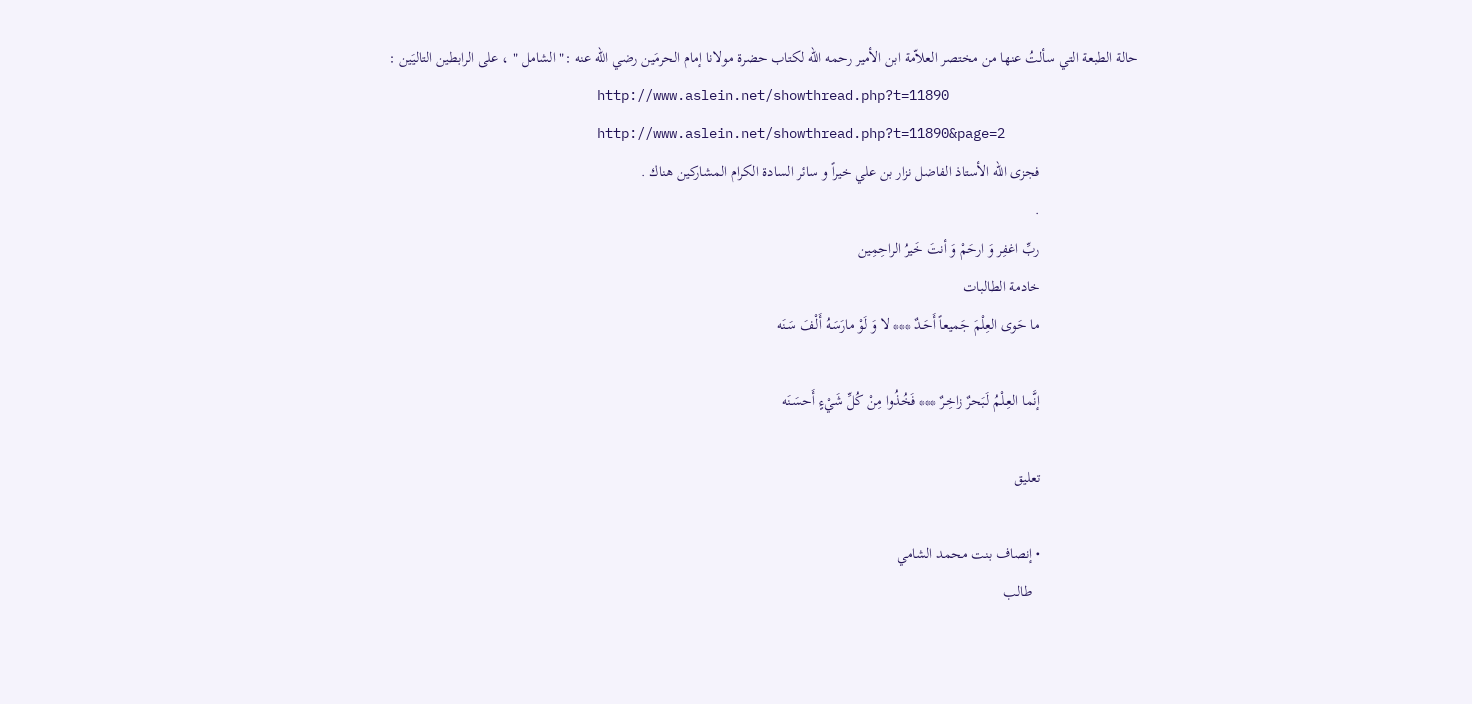حالة الطبعة التي سألتُ عنها من مختصر العلاّمة ابن الأمير رحمه الله لكتاب حضرة مولانا إمام الحرمَين رضي الله عنه :" الشامل " ، على الرابطين التاليَين :
                          http://www.aslein.net/showthread.php?t=11890
                          http://www.aslein.net/showthread.php?t=11890&page=2
                          فجزى الله الأستاذ الفاضل نزار بن علي خيراً و سائر السادة الكرام المشاركين هناك .
                          .
                          ربِّ اغفِر وَ ارحَمْ وَ أنتَ خَيرُ الراحِمِين
                          خادمة الطالبات
                          ما حَوى العِلْمَ جَميعاً أَحَـدٌ *** لا وَ لَوْ مارَسَـهُ أَلْفَ سَـنَه

                          إنَّما العِـلْمُ لَـبَحرٌ زاخِـرٌ *** فَخُذُوا مِنْ كُلِّ شَيْءٍ أَحسَـنَه

                          تعليق

                          • إنصاف بنت محمد الشامي
                            طالب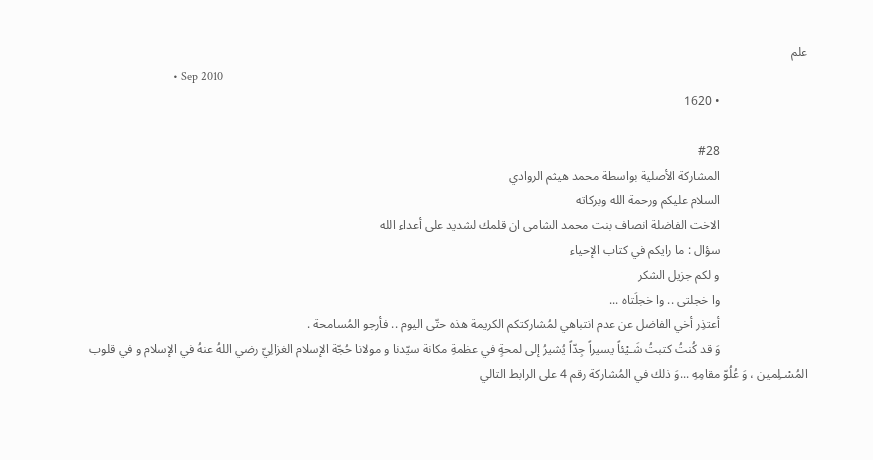علم
                            • Sep 2010
                            • 1620

                            #28
                            المشاركة الأصلية بواسطة محمد هيثم الروادي
                            السلام عليكم ورحمة الله وبركاته
                            الاخت الفاضلة انصاف بنت محمد الشامى ان قلمك لشديد على أعداء الله
                            سؤال : ما رايكم في كتاب الإحياء
                            و لكم جزيل الشكر
                            وا خجلتى .. وا خجلَتاه ...
                            أعتذِر أخي الفاضل عن عدم انتباهي لمُشاركتكم الكريمة هذه حتّى اليوم .. فأرجو المُسامحة .
                            وَ قد كُنتُ كتبتُ شَـيْئاً يسيراً جِدّاً يُشيرُ إلى لمحةٍ في عظمةِ مكانة سيّدنا و مولانا حُجّة الإسلام الغزالِيّ رضي اللهُ عنهُ في الإسلام و في قلوب المُسْـلِمين ، وَ عُلُوّ مقامِهِ ...وَ ذلك في المُشاركة رقم 4 على الرابط التالي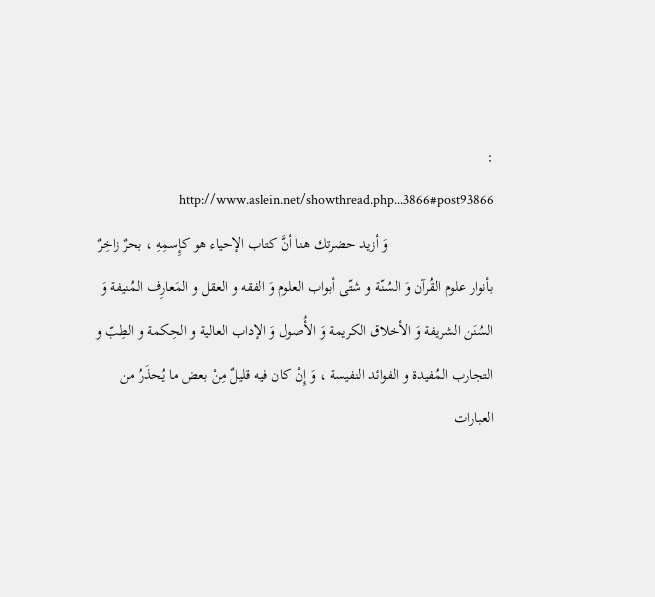:
                            http://www.aslein.net/showthread.php...3866#post93866
                            وَ أزيد حضرتك هنا أنَّ كتاب الإحياء هو كإِسمِهِ ، بحرٌ زاخِرٌ بأنوار علوم القُرآن وَ السُنّة و شتّى أبواب العلوم وَ الفقه و العقل و المَعارِف المُنيفة وَ السُنَن الشريفة وَ الأخلاق الكريمة وَ الأُصول وَ الإداب العالية و الحِكمة و الطِبّ و التجارب المُفيدة و الفوائد النفيسة ، وَ إِنْ كان فيه قليلٌ مِنْ بعض ما يُحذَرُ من العبارات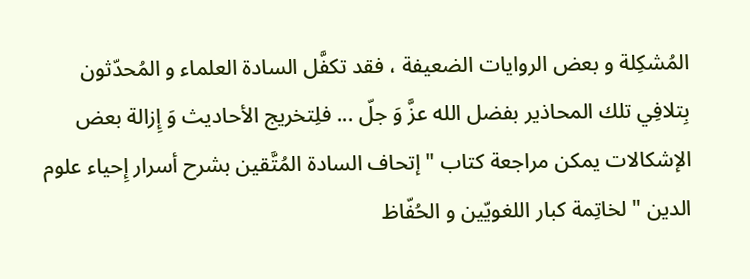المُشكِلة و بعض الروايات الضعيفة ، فقد تكفَّل السادة العلماء و المُحدّثون بِتلافِي تلك المحاذير بفضل الله عزَّ وَ جلّ ... فلِتخريج الأحاديث وَ إِزالة بعض الإشكالات يمكن مراجعة كتاب " إتحاف السادة المُتَّقين بشرح أسرار إِحياء علوم الدين " لخاتِمة كبار اللغويّين و الحُفّاظ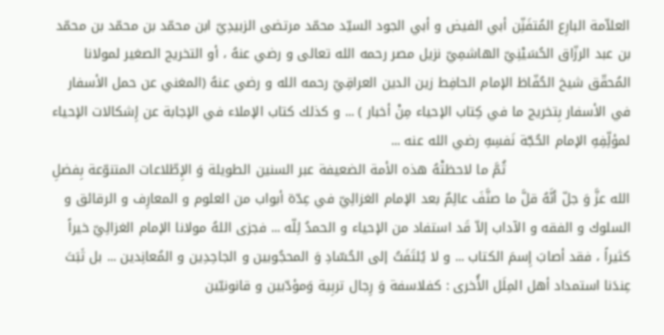العلاّمة البارِع المُتفَنِّن أبي الفيض و أبي الجود السيّد محمّد مرتضى الزبيدِيّ ابن محمّد بن محمّد بن محمّد بن عبد الرزّاق الحُسَيْنِيّ الهاشمِيّ نزيل مصر رحمه الله تعالى و رضي عنهُ ، أو التخريج الصغير لمولانا المُحقّق شيخ الحُفّاظ الإمام الحافِط زين الدين العراقِيّ رحمه الله و رضي عنهُ (المغني عن حمل الأسفار في الأسفار بِتخريج ما في كِتاب الإحياء مِنْ أخبار ) ... و كذلك كتاب الإملاء في الإجابة عن إِشكالات الإحياء لمؤلِّفِهِ الإمام الحُجّة نَفسِهِ رضي الله عنه ...
                            ثُمَّ ما لاحظتْهُ هذه الأمة الضعيفة عبر السنين الطويلة وَ الإِطّلاعات المتنوّعة بِفضلِ الله عزَّ وَ جلّ أنَّهُ قلَّ ما صنَّفَ عالِمٌ بعد الإمام الغزالِيّ في عِدّة أبواب من العلوم و المعارِف و الرقائق و السلوك و الفقه و الآداب إلاّ قَد استفاد من الإحياء و الحمدُ لِلّه ... فجزى اللهُ مولانا الإمام الغزالِيّ خيراً كثيراً ، فقد أصابَ إِسمَ الكتاب ... و لا يُلتَفَتُ إلى الحُسّادِ وَ المحجُوبين و الجاحِدِين و المُعانِدين ... بل ثَبَتَ عِندَنا استمداد أهل المِلَل الأُخرى : كفلاسفة وَ رِجال تربِية وَمؤدّبين و قانونيّين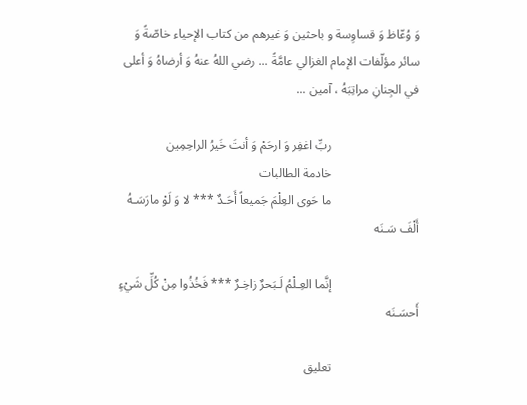وَ وُعّاظ وَ قساوِسة و باحثين وَ غيرهم من كتاب الإحياء خاصّةً وَ سائر مؤلّفات الإمام الغزالي عامَّةً ... رضي اللهُ عنهُ وَ أرضاهُ وَ أعلى في الجِنانِ مراتِبَهُ ، آمين ...

                            ربِّ اغفِر وَ ارحَمْ وَ أنتَ خَيرُ الراحِمِين
                            خادمة الطالبات
                            ما حَوى العِلْمَ جَميعاً أَحَـدٌ *** لا وَ لَوْ مارَسَـهُ أَلْفَ سَـنَه

                            إنَّما العِـلْمُ لَـبَحرٌ زاخِـرٌ *** فَخُذُوا مِنْ كُلِّ شَيْءٍ أَحسَـنَه

                            تعليق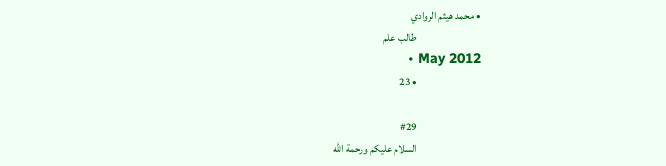• محمد هيثم الروادي
                              طالب علم
                              • May 2012
                              • 23

                              #29
                              السلام عليكم ورحمة الله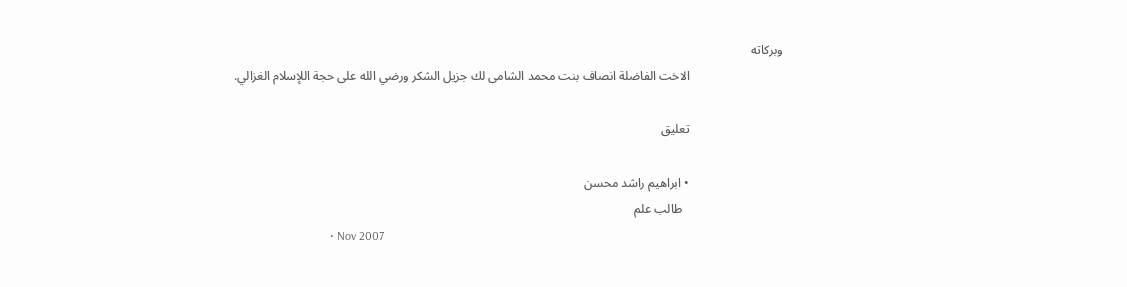وبركاته
                              الاخت الفاضلة انصاف بنت محمد الشامى لك جزيل الشكر ورضي الله على حجة اللإسلام الغزالي.

                              تعليق

                              • ابراهيم راشد محسن
                                طالب علم
                                • Nov 2007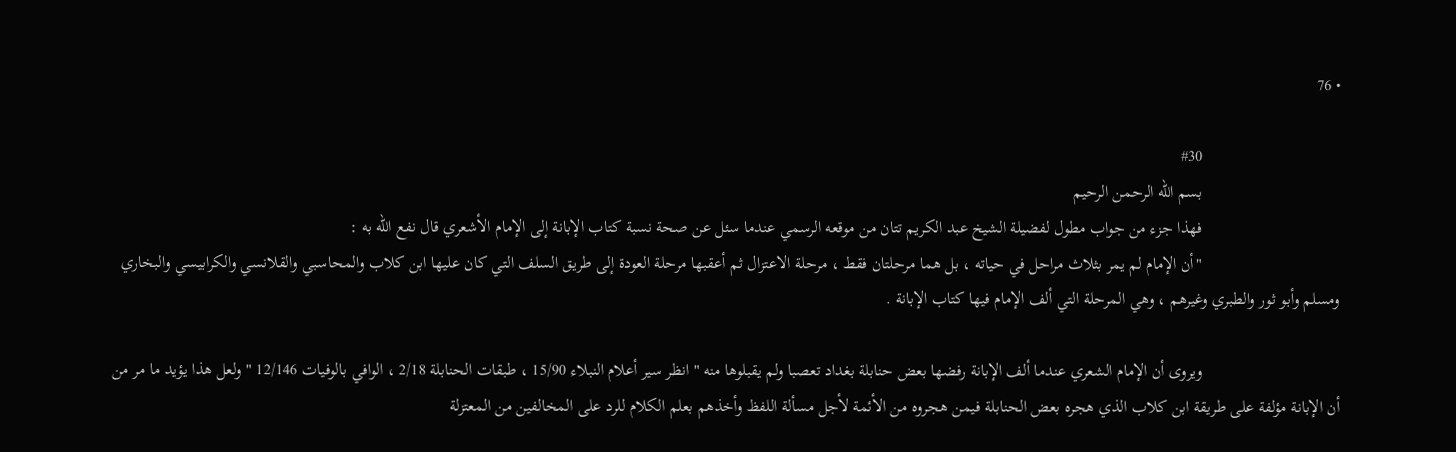• 76

                                #30
                                بسم الله الرحمن الرحيم
                                فهذا جزء من جواب مطول لفضيلة الشيخ عبد الكريم تتان من موقعه الرسمي عندما سئل عن صحة نسبة كتاب الإبانة إلى الإمام الأشعري قال نفع الله به :
                                "أن الإمام لم يمر بثلاث مراحل في حياته ، بل هما مرحلتان فقط ، مرحلة الاعتزال ثم أعقبها مرحلة العودة إلى طريق السلف التي كان عليها ابن كلاب والمحاسبي والقلانسي والكرابيسي والبخاري ومسلم وأبو ثور والطبري وغيرهم ، وهي المرحلة التي ألف الإمام فيها كتاب الإبانة .

                                ويروى أن الإمام الشعري عندما ألف الإبانة رفضها بعض حنابلة بغداد تعصبا ولم يقبلوها منه " انظر سير أعلام النبلاء 15/90 ، طبقات الحنابلة 2/18 ، الوافي بالوفيات 12/146 " ولعل هذا يؤيد ما مر من أن الإبانة مؤلفة على طريقة ابن كلاب الذي هجره بعض الحنابلة فيمن هجروه من الأئمة لأجل مسألة اللفظ وأخذهم بعلم الكلام للرد على المخالفين من المعتزلة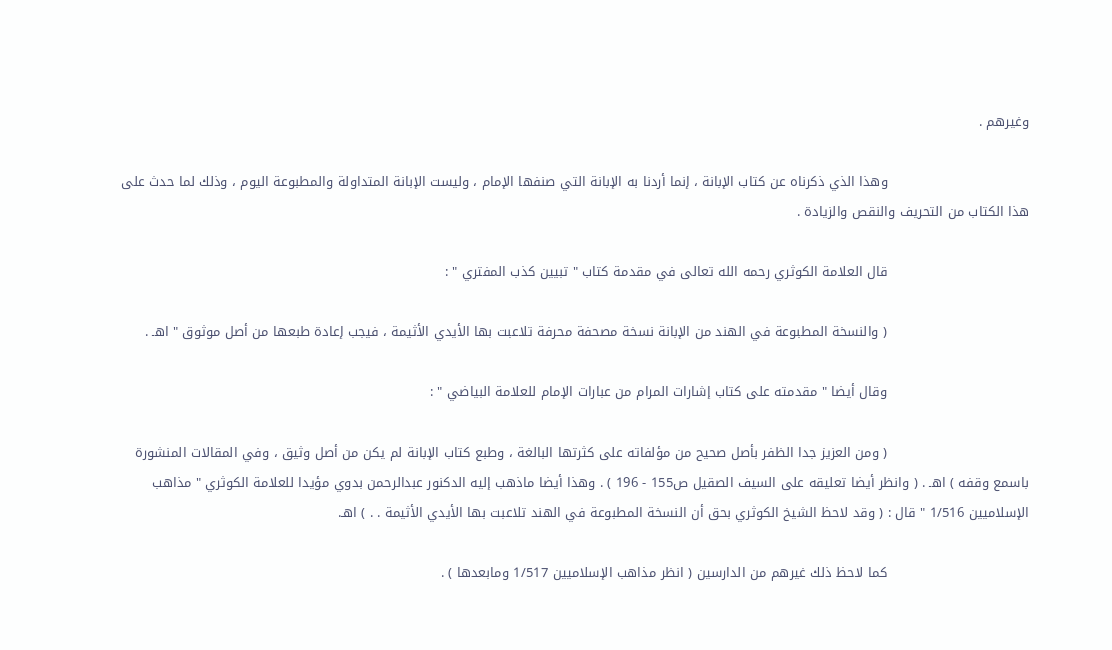وغيرهم .

                                وهذا الذي ذكرناه عن كتاب الإبانة ، إنما أردنا به الإبانة التي صنفها الإمام ، وليست الإبانة المتداولة والمطبوعة اليوم ، وذلك لما حدث على هذا الكتاب من التحريف والنقص والزيادة .

                                قال العلامة الكوثري رحمه الله تعالى في مقدمة كتاب " تبيين كذب المفتري " :

                                ( والنسخة المطبوعة في الهند من الإبانة نسخة مصحفة محرفة تلاعبت بها الأيدي الأثيمة ، فيجب إعادة طبعها من أصل موثوق " اهـ .

                                وقال أيضا " مقدمته على كتاب إشارات المرام من عبارات الإمام للعلامة البياضي " :

                                ( ومن العزيز جدا الظفر بأصل صحيح من مؤلفاته على كثرتها البالغة ، وطبع كتاب الإبانة لم يكن من أصل وثيق ، وفي المقالات المنشورة باسمع وقفه ) اهـ . ( وانظر أيضا تعليقه على السيف الصقيل ص155 - 196 ) . وهذا أيضا ماذهب إليه الدكنور عبدالرحمن بدوي مؤيدا للعلامة الكوثري " مذاهب الإسلاميين 1/516 " قال : ( وقد لاحظ الشيخ الكوثري بحق أن النسخة المطبوعة في الهند تلاعبت بها الأيدي الأثيمة . . ) اهـ.

                                كما لاحظ ذلك غيرهم من الدارسين ( انظر مذاهب الإسلاميين 1/517 ومابعدها ) .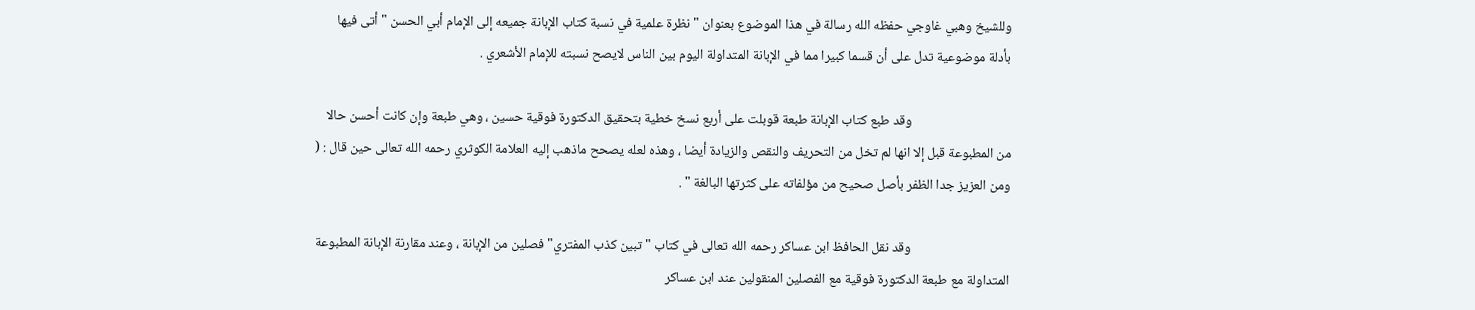وللشيخ وهبي غاوجي حفظه الله رسالة في هذا الموضوع بعنوان " نظرة علمية في نسبة كتاب الإبانة جميعه إلى الإمام أبي الحسن " أتى فيها بأدلة موضوعية تدل على أن قسما كبيرا مما في الإبانة المتداولة اليوم بين الناس لايصح نسبته للإمام الأشعري .

                                وقد طبع كتاب الإبانة طبعة قوبلت على أربع نسخ خطية بتحقيق الدكتورة فوقية حسين ، وهي طبعة وإن كانت أحسن حالا من المطبوعة قبل إلا انها لم تخل من التحريف والنقص والزيادة أيضا ، وهذه لعله يصحح ماذهب إليه العلامة الكوثري رحمه الله تعالى حين قال : ( ومن العزيز جدا الظفر بأصل صحيح من مؤلفاته على كثرتها البالغة " .

                                وقد نقل الحافظ ابن عساكر رحمه الله تعالى في كتاب " تبين كذب المفتري" فصلين من الإبانة ، وعند مقارنة الإبانة المطبوعة المتداولة مع طبعة الدكتورة فوقية مع الفصلين المنقولين عند ابن عساكر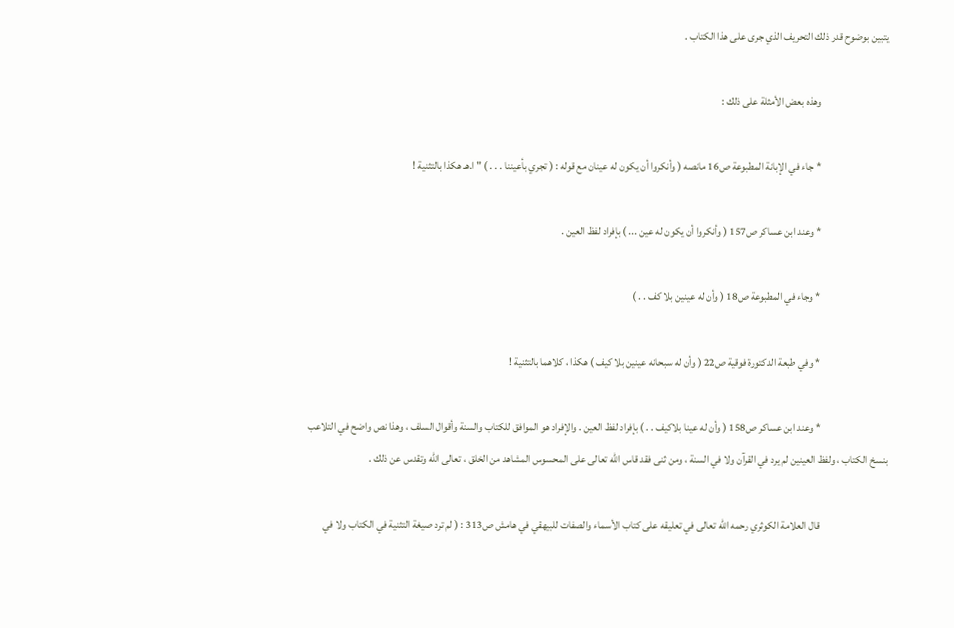يتبين بوضوح قدر ذلك التحريف الذي جرى على هذا الكتاب .

                                وهذه بعض الأمثلة على ذلك :

                                * جاء في الإبانة المطبوعة ص16 مانصه ( وأنكروا أن يكون له عينان مع قوله : ( تجري بأعيننا . . . ) " ا.هـ هكذا بالتثنية !

                                * وعند ابن عساكر ص157 ( وأنكروا أن يكون له عين ... ) بإفراد لفظ العين .

                                * وجاء في المطبوعة ص18 ( وأن له عينين بلا كف . . )

                                * وفي طبعة الدكتورة فوقية ص22 ( وأن له سبحانه عينين بلا كيف ) هكذا ، كلاهما بالتثنية !

                                * وعند ابن عساكر ص158 ( وأن له عينا بلاكيف . . ) بإفراد لفظ العين . والإفراد هو الموافق للكتاب والسنة وأقوال السلف ، وهذا نص واضح في التلاعب بنسخ الكتاب ، ولفظ العينين لم يرد في القرآن ولا في السنة ، ومن ثنى فقد قاس الله تعالى على المحسوس المشاهد من الخلق ، تعالى الله وتقدس عن ذلك .

                                قال العلامة الكوثري رحمه الله تعالى في تعليقه على كتاب الأسماء والصفات للبيهقي في هامش ص313 : ( لم ترد صيغة التثنية في الكتاب ولا في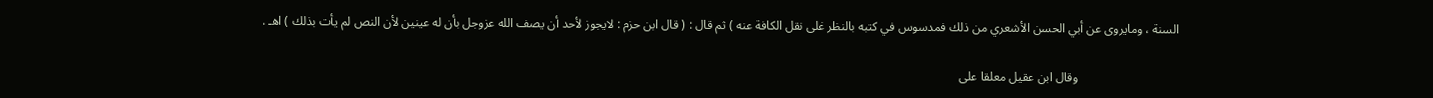السنة ، ومايروى عن أبي الحسن الأشعري من ذلك فمدسوس في كتبه بالنظر غلى نقل الكافة عنه ) ثم قال : ( قال ابن حزم : لايجوز لأحد أن يصف الله عزوجل بأن له عينين لأن النص لم يأت بذلك ) اهـ .

                                وقال ابن عقيل معلقا على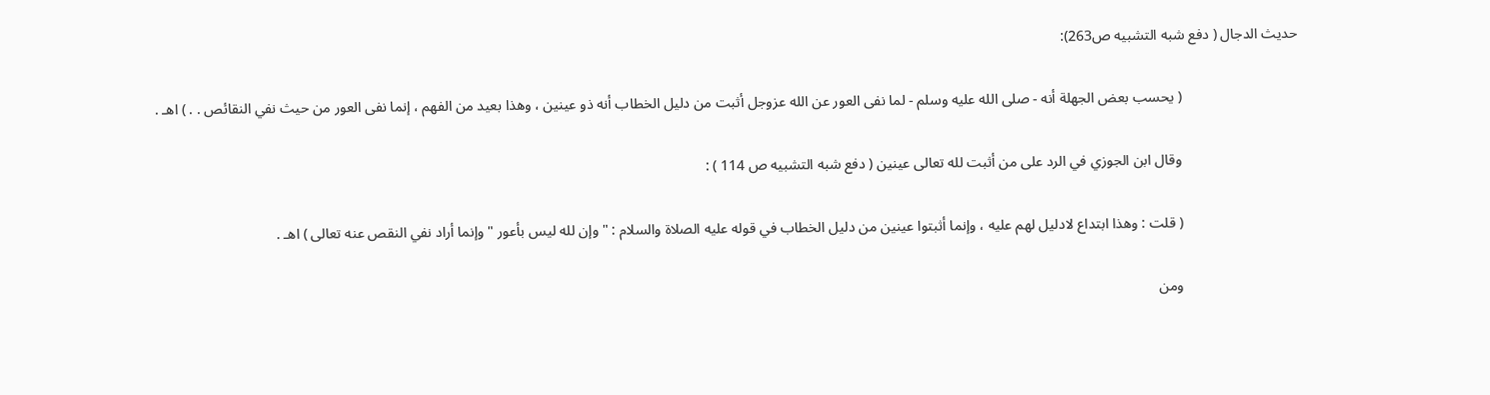حديث الدجال ( دفع شبه التشبيه ص263):

                                ( يحسب بعض الجهلة أنه - صلى الله عليه وسلم - لما نفى العور عن الله عزوجل أثبت من دليل الخطاب أنه ذو عينين ، وهذا بعيد من الفهم ، إنما نفى العور من حيث نفي النقائص . . ) اهـ .

                                وقال ابن الجوزي في الرد على من أثبت لله تعالى عينين ( دفع شبه التشبيه ص 114 ) :

                                ( قلت : وهذا ابتداع لادليل لهم عليه ، وإنما أثبتوا عينين من دليل الخطاب في قوله عليه الصلاة والسلام : " وإن لله ليس بأعور " وإنما أراد نفي النقص عنه تعالى ) اهـ .

                                ومن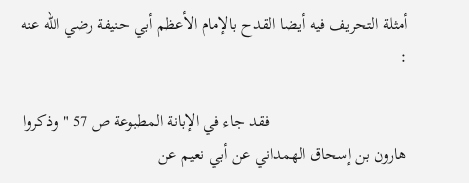أمثلة التحريف فيه أيضا القدح بالإمام الأعظم أبي حنيفة رضي الله عنه :

                                فقد جاء في الإبانة المطبوعة ص 57 " وذكروا هارون بن إسحاق الهمداني عن أبي نعيم عن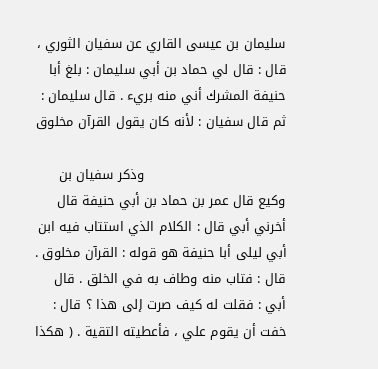سليمان بن عيسى القاري عن سفيان الثوري ، قال : قال لي حماد بن أبي سليمان : بلغ أبا حنيفة المشرك أني منه بريء . قال سليمان : ثم قال سفيان : لأنه كان يقول القرآن مخلوق

                                وذكر سفيان بن وكيع قال عمر بن حماد بن أبي حنيفة قال أخرني أبي قال : الكلام الذي استتاب فيه ابن أبي ليلى أبا حنيفة هو قوله : القرآن مخلوق . قال : فتاب منه وطاف به في الخلق . قال أبي : فقلت له كيف صرت إلى هذا ؟ قال : خفت أن يقوم علي ، فأعطيته التقية . ( هكذا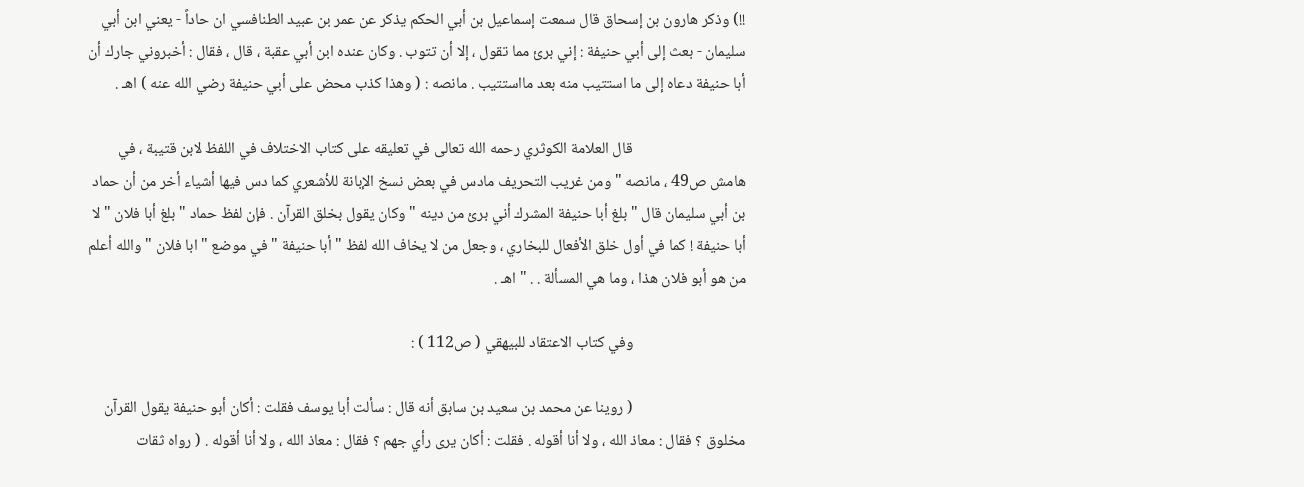!!) وذكر هارون بن إسحاق قال سمعت إسماعيل بن أبي الحكم يذكر عن عمر بن عبيد الطنافسي ان حاداً - يعني ابن أبي سليمان - بعث إلى أبي حنيفة : إني برئ مما تقول ، إلا أن تتوب . وكان عنده ابن أبي عقبة ، قال ، فقال : أخبروني جارك أن أبا حنيفة دعاه إلى ما استتيب منه بعد مااستتيب . مانصه : ( وهذا كذب محض على أبي حنيفة رضي الله عنه ) اهـ .

                                قال العلامة الكوثري رحمه الله تعالى في تعليقه على كتاب الاختلاف في اللفظ لابن قتيبة ، في هامش ص49 ، مانصه " ومن غريب التحريف مادس في بعض نسخ الإبانة للأشعري كما دس فيها أشياء أخر من أن حماد بن أبي سليمان قال " بلغ أبا حنيفة المشرك أني برئ من دينه " وكان يقول بخلق القرآن . فإن لفظ حماد " بلغ أبا فلان " لا أبا حنيفة ! كما في أول خلق الأفعال للبخاري ، وجعل من لا يخاف الله لفظ " أبا حنيفة " في موضع " ابا فلان " والله أعلم من هو أبو فلان هذا ، وما هي المسألة . . " اهـ .

                                وفي كتاب الاعتقاد للبيهقي ( ص112 ) :

                                ( روينا عن محمد بن سعيد بن سابق أنه قال : سألت أبا يوسف فقلت : أكان أبو حنيفة يقول القرآن مخلوق ؟ فقال : معاذ الله ، ولا أنا أقوله . فقلت : أكان يرى رأي جهم ؟ فقال : معاذ الله ، ولا أنا أقوله . ( رواه ثقات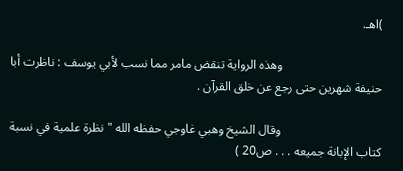)اهـ.

                                وهذه الرواية تنقض مامر مما نسب لأبي يوسف : ناظرت أبا حنيفة شهرين حتى رجع عن خلق القرآن .

                                وقال الشيخ وهبي غاوجي حفظه الله " نظرة علمية في نسبة كتاب الإبانة جميعه . . . ص20 )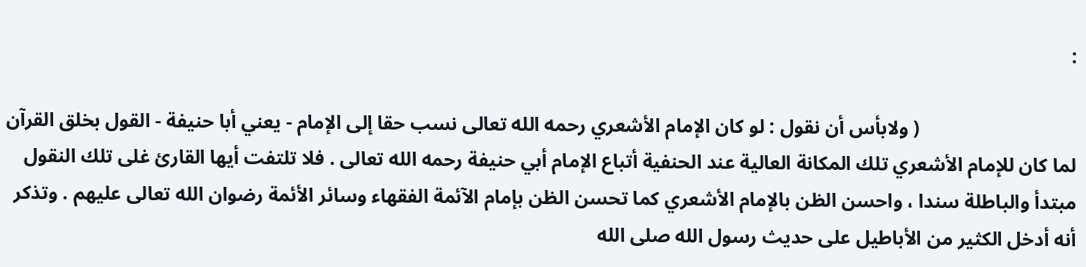:

                                ( ولابأس أن نقول : لو كان الإمام الأشعري رحمه الله تعالى نسب حقا إلى الإمام - يعني أبا حنيفة - القول بخلق القرآن لما كان للإمام الأشعري تلك المكانة العالية عند الحنفية أتباع الإمام أبي حنيفة رحمه الله تعالى . فلا تلتفت أيها القارئ غلى تلك النقول مبتدأ والباطلة سندا ، واحسن الظن بالإمام الأشعري كما تحسن الظن بإمام الآئمة الفقهاء وسائر الأئمة رضوان الله تعالى عليهم . وتذكر أنه أدخل الكثير من الأباطيل على حديث رسول الله صلى الله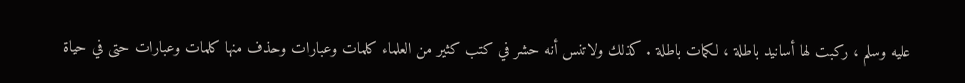عليه وسلم ، ركبت لها أسانيد باطلة ، لكمات باطلة . كذلك ولاتنس أنه حشر في كتب كثير من العلماء كلمات وعبارات وحذف منها كلمات وعبارات حتى في حياة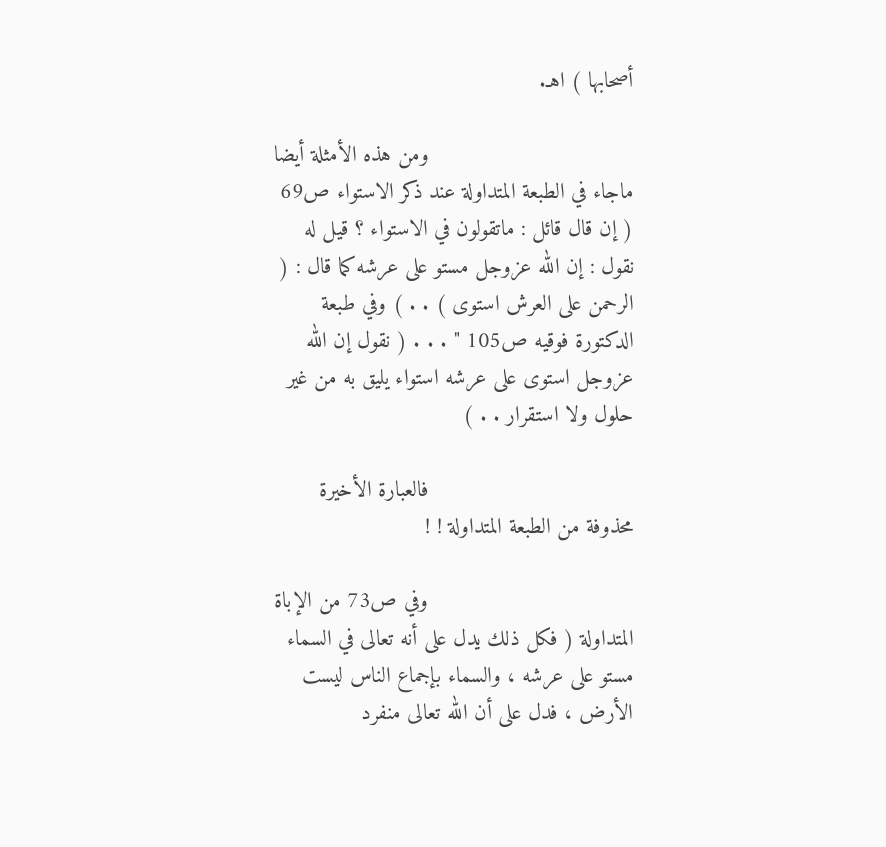أصحابها ) اهـ.

                                ومن هذه الأمثلة أيضا ماجاء في الطبعة المتداولة عند ذكر الاستواء ص69 ( إن قال قائل : ماتقولون في الاستواء ؟ قيل له نقول : إن الله عزوجل مستو على عرشه كما قال : ( الرحمن على العرش استوى ) . . ) وفي طبعة الدكتورة فوقيه ص105 " . . . ( نقول إن الله عزوجل استوى على عرشه استواء يليق به من غير حلول ولا استقرار . . )

                                فالعبارة الأخيرة محذوفة من الطبعة المتداولة ! !

                                وفي ص73 من الإباة المتداولة ( فكل ذلك يدل على أنه تعالى في السماء مستو على عرشه ، والسماء بإجماع الناس ليست الأرض ، فدل على أن الله تعالى منفرد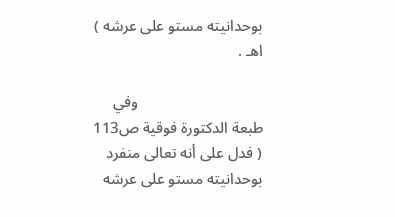بوحدانيته مستو على عرشه ) اهـ .

                                وفي طبعة الدكتورة فوقية ص113 ( فدل على أنه تعالى منفرد بوحدانيته مستو على عرشه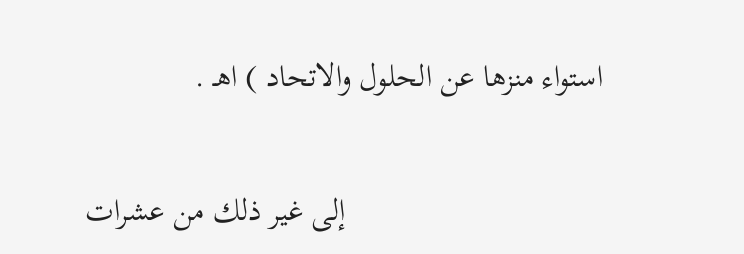استواء منزها عن الحلول والاتحاد ) اهـ .

                                إلى غير ذلك من عشرات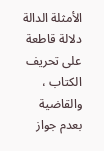الأمثلة الدالة دلالة قاطعة على تحريف الكتاب ، والقاضية بعدم جواز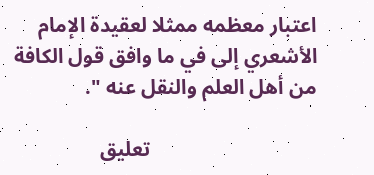اعتبار معظمه ممثلا لعقيدة الإمام الأشعري إلى في ما وافق قول الكافة من أهل العلم والنقل عنه ".

                                تعليق